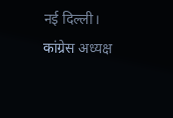नई दिल्ली। कांग्रेस अध्यक्ष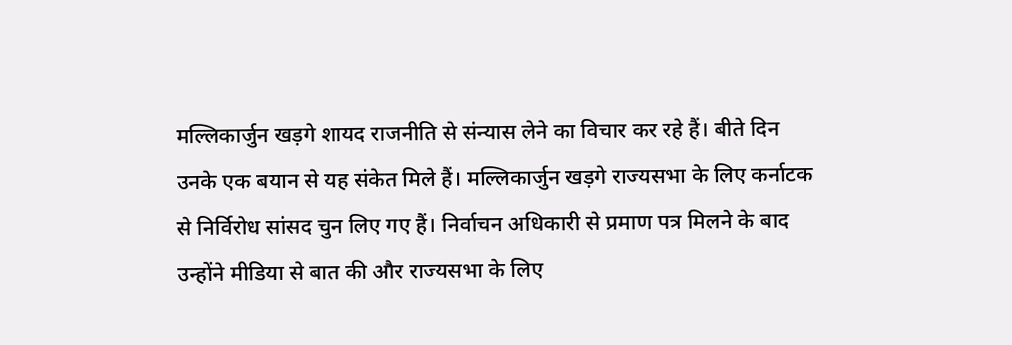मल्लिकार्जुन खड़गे शायद राजनीति से संन्यास लेने का विचार कर रहे हैं। बीते दिन उनके एक बयान से यह संकेत मिले हैं। मल्लिकार्जुन खड़गे राज्यसभा के लिए कर्नाटक से निर्विरोध सांसद चुन लिए गए हैं। निर्वाचन अधिकारी से प्रमाण पत्र मिलने के बाद उन्होंने मीडिया से बात की और राज्यसभा के लिए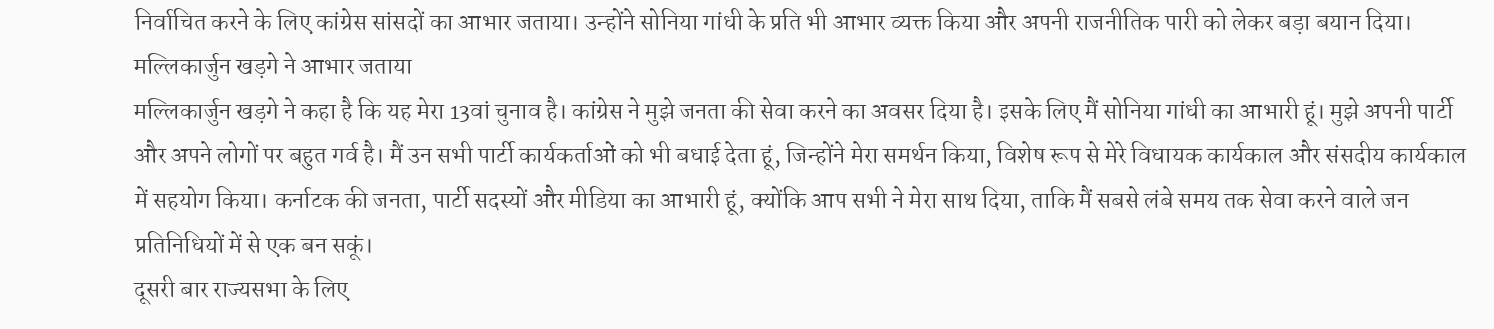निर्वाचित करने के लिए कांग्रेस सांसदों का आभार जताया। उन्होंने सोनिया गांधी के प्रति भी आभार व्यक्त किया और अपनी राजनीतिक पारी को लेकर बड़ा बयान दिया।
मल्लिकार्जुन खड़गे ने आभार जताया
मल्लिकार्जुन खड़गे ने कहा है कि यह मेरा 13वां चुनाव है। कांग्रेस ने मुझे जनता की सेवा करने का अवसर दिया है। इसके लिए मैं सोनिया गांधी का आभारी हूं। मुझे अपनी पार्टी और अपने लोगों पर बहुत गर्व है। मैं उन सभी पार्टी कार्यकर्ताओं को भी बधाई देता हूं, जिन्होंने मेरा समर्थन किया, विशेष रूप से मेरे विधायक कार्यकाल और संसदीय कार्यकाल में सहयोग किया। कर्नाटक की जनता, पार्टी सदस्यों और मीडिया का आभारी हूं, क्योंकि आप सभी ने मेरा साथ दिया, ताकि मैं सबसे लंबे समय तक सेवा करने वाले जन प्रतिनिधियों में से एक बन सकूं।
दूसरी बार राज्यसभा के लिए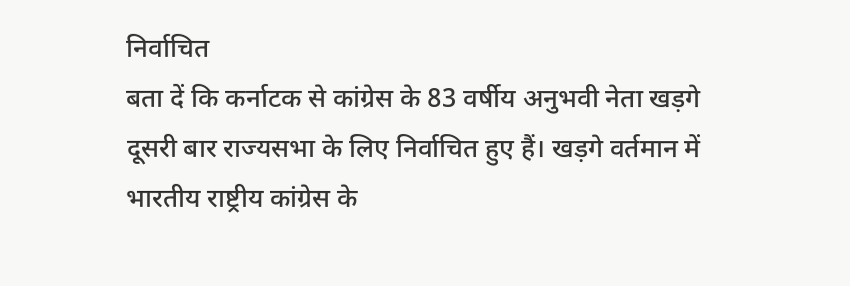निर्वाचित
बता दें कि कर्नाटक से कांग्रेस के 83 वर्षीय अनुभवी नेता खड़गे दूसरी बार राज्यसभा के लिए निर्वाचित हुए हैं। खड़गे वर्तमान में भारतीय राष्ट्रीय कांग्रेस के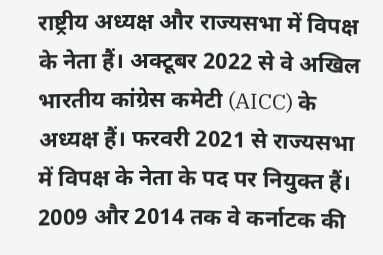राष्ट्रीय अध्यक्ष और राज्यसभा में विपक्ष के नेता हैं। अक्टूबर 2022 से वे अखिल भारतीय कांग्रेस कमेटी (AICC) के अध्यक्ष हैं। फरवरी 2021 से राज्यसभा में विपक्ष के नेता के पद पर नियुक्त हैं। 2009 और 2014 तक वे कर्नाटक की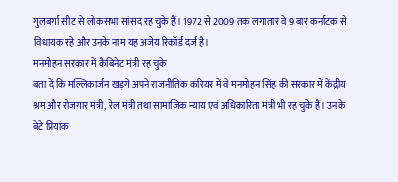गुलबर्गा सीट से लोकसभा सांसद रह चुके हैं। 1972 से 2009 तक लगातार वे 9 बार कर्नाटक से विधायक रहे और उनके नाम यह अजेय रिकॉर्ड दर्ज है।
मनमोहन सरकार में कैबिनेट मंत्री रह चुके
बता दें कि मल्लिकार्जन खड़गे अपने राजनीतिक करियर में वे मनमोहन सिंह की सरकार में केंद्रीय श्रम और रोजगार मंत्री, रेल मंत्री तथा सामाजिक न्याय एवं अधिकारिता मंत्री भी रह चुके हैं। उनके बेटे प्रियांक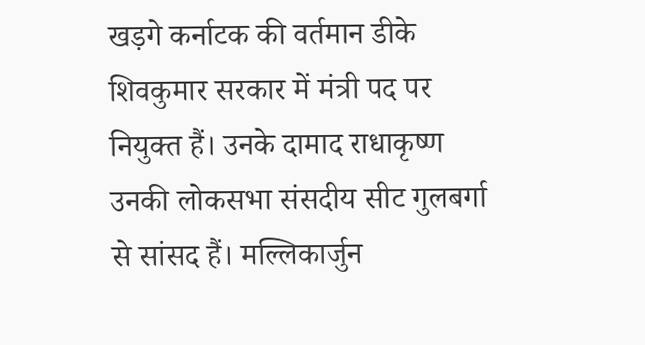खड़गे कर्नाटक की वर्तमान डीके शिवकुमार सरकार में मंत्री पद पर नियुक्त हैं। उनके दामाद राधाकृष्ण उनकी लोकसभा संसदीय सीट गुलबर्गा से सांसद हैं। मल्लिकार्जुन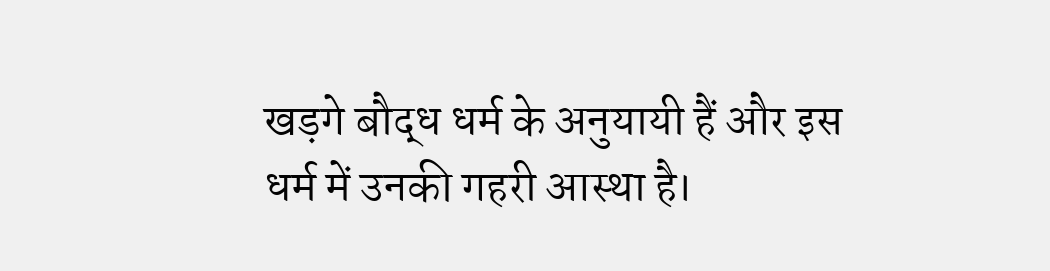खड़गे बौद्ध धर्म के अनुयायी हैं और इस धर्म में उनकी गहरी आस्था है।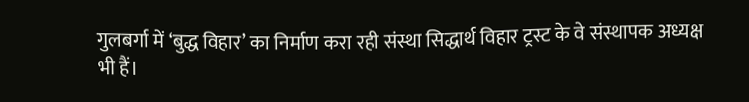गुलबर्गा में ‘बुद्ध विहार’ का निर्माण करा रही संस्था सिद्धार्थ विहार ट्रस्ट के वे संस्थापक अध्यक्ष भी हैं।